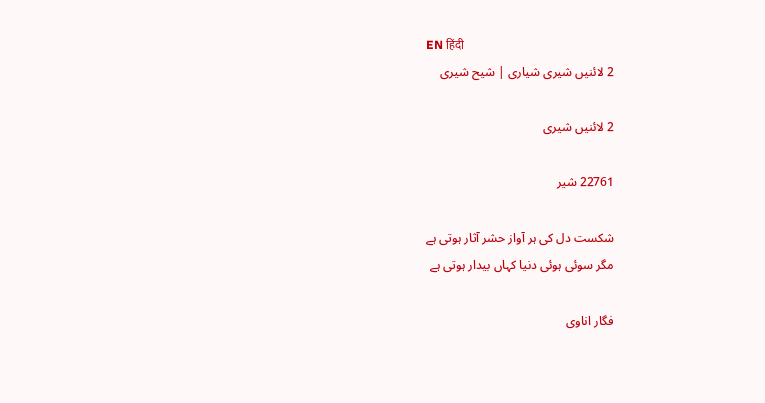EN हिंदी
2 لائنیں شیری شیاری | شیح شیری

2 لائنیں شیری

22761 شیر

شکست دل کی ہر آواز حشر آثار ہوتی ہے
مگر سوئی ہوئی دنیا کہاں بیدار ہوتی ہے

فگار اناوی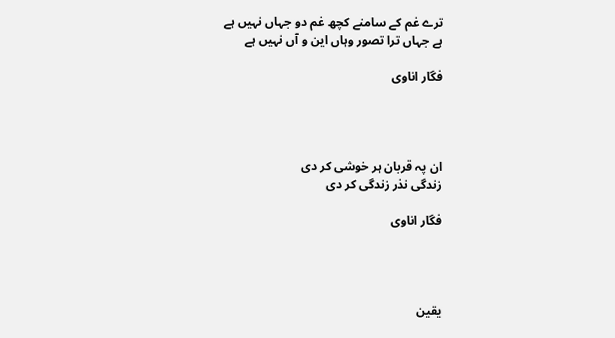ترے غم کے سامنے کچھ غم دو جہاں نہیں ہے
ہے جہاں ترا تصور وہاں این و آں نہیں ہے

فگار اناوی




ان پہ قربان ہر خوشی کر دی
زندگی نذر زندگی کر دی

فگار اناوی




یقین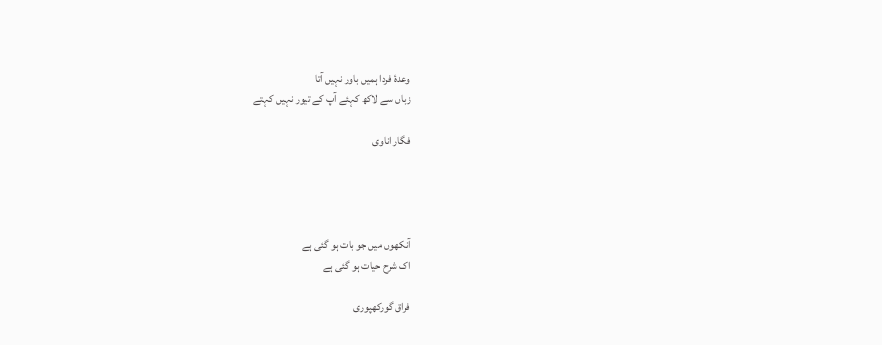وعدۂ فردا ہمیں باور نہیں آتا
زباں سے لاکھ کہئے آپ کے تیور نہیں کہتے

فگار اناوی




آنکھوں میں جو بات ہو گئی ہے
اک شرح حیات ہو گئی ہے

فراق گورکھپوری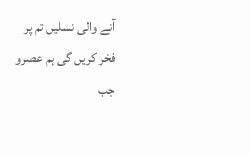آنے والی نسلیں تم پر فخر کریں گی ہم عصرو
جب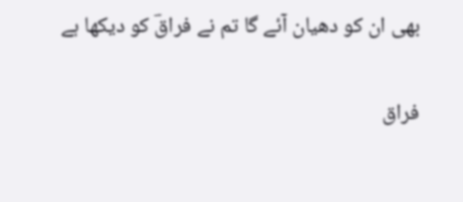بھی ان کو دھیان آئے گا تم نے فراقؔ کو دیکھا ہے

فراق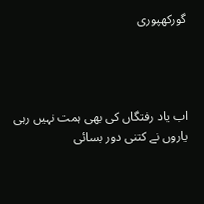گورکھپوری




اب یاد رفتگاں کی بھی ہمت نہیں رہی
یاروں نے کتنی دور بسائی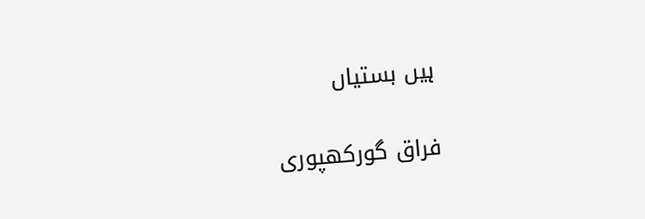ہیں بستیاں

فراق گورکھپوری